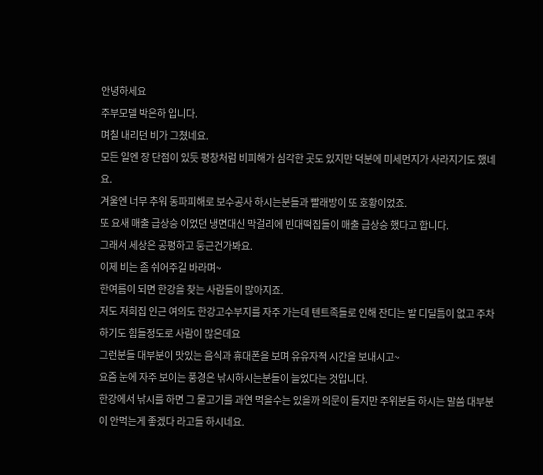안녕하세요
주부모델 박은하 입니다.
며칠 내리던 비가 그쳤네요.
모든 일엔 장 단점이 있듯 평창처럼 비피해가 심각한 곳도 있지만 덕분에 미세먼지가 사라지기도 했네요.
겨울엔 너무 추워 동파피해로 보수공사 하시는분들과 빨래방이 또 호황이었죠.
또 요새 매출 급상승 이었던 냉면대신 막걸리에 빈대떡집들이 매출 급상승 했다고 합니다.
그래서 세상은 공평하고 둥근건가봐요.
이제 비는 좀 쉬어주길 바라며~
한여름이 되면 한강을 찾는 사람들이 많아지죠.
저도 저희집 인근 여의도 한강고수부지를 자주 가는데 텐트족들로 인해 잔디는 발 디딜틈이 없고 주차하기도 힘들정도로 사람이 많은데요
그런분들 대부분이 맛있는 음식과 휴대폰을 보며 유유자적 시간을 보내시고~
요즘 눈에 자주 보이는 풍경은 낚시하시는분들이 늘었다는 것입니다.
한강에서 낚시를 하면 그 물고기를 과연 먹을수는 있을까 의문이 들지만 주위분들 하시는 말씀 대부분이 안먹는게 좋겠다 라고들 하시네요.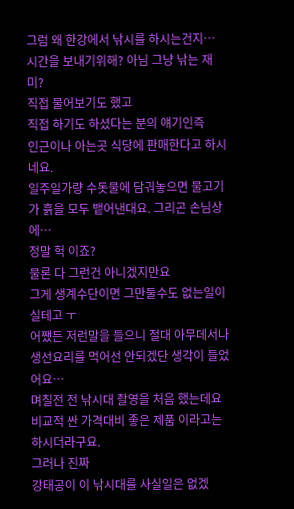그럼 왜 한강에서 낚시를 하시는건지…
시간을 보내기위해? 아님 그냥 낚는 재미?
직접 물어보기도 했고
직접 하기도 하셨다는 분의 얘기인즉
인근이나 아는곳 식당에 판매한다고 하시네요.
일주일가량 수돗물에 담궈놓으면 물고기가 흙을 모두 뱉어낸대요. 그리곤 손님상에…
정말 헉 이죠?
물론 다 그런건 아니겠지만요
그게 생계수단이면 그만둘수도 없는일이실테고 ㅜ
어쨌든 저런말을 들으니 절대 아무데서나 생선요리를 먹어선 안되겠단 생각이 들었어요…
며칠전 전 낚시대 촬영을 처음 했는데요
비교적 싼 가격대비 좋은 제품 이라고는 하시더라구요.
그러나 진짜
강태공이 이 낚시대를 사실일은 없겠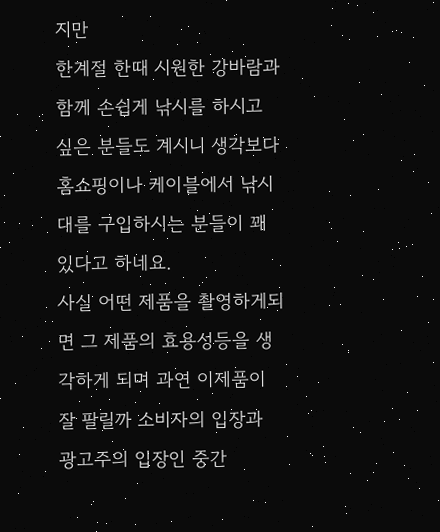지만
한계절 한때 시원한 강바람과 함께 손쉽게 낚시를 하시고 싶은 분들도 계시니 생각보다 홈쇼핑이나 케이블에서 낚시대를 구입하시는 분들이 꽤 있다고 하네요.
사실 어떤 제품을 촬영하게되면 그 제품의 효용성등을 생각하게 되며 과연 이제품이 잘 팔릴까 소비자의 입장과 광고주의 입장인 중간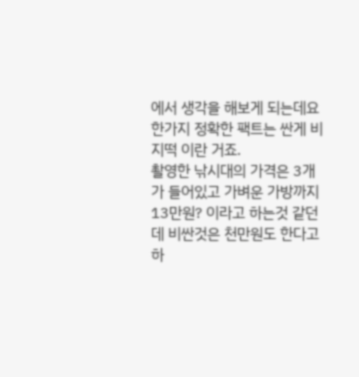에서 생각을 해보게 되는데요
한가지 정확한 팩트는 싼게 비지떡 이란 거죠.
촬영한 낚시대의 가격은 3개가 들어있고 가벼운 가방까지 13만원? 이라고 하는것 같던데 비싼것은 천만원도 한다고 하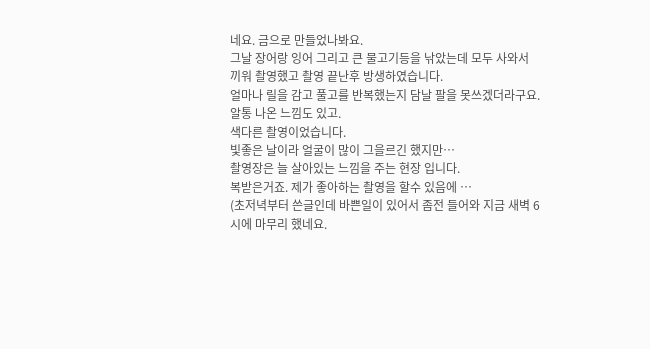네요. 금으로 만들었나봐요.
그날 장어랑 잉어 그리고 큰 물고기등을 낚았는데 모두 사와서 끼워 촬영했고 촬영 끝난후 방생하였습니다.
얼마나 릴을 감고 풀고를 반복했는지 담날 팔을 못쓰겠더라구요. 알통 나온 느낌도 있고.
색다른 촬영이었습니다.
빛좋은 날이라 얼굴이 많이 그을르긴 했지만…
촬영장은 늘 살아있는 느낌을 주는 현장 입니다.
복받은거죠. 제가 좋아하는 촬영을 할수 있음에 …
(초저녁부터 쓴글인데 바쁜일이 있어서 좀전 들어와 지금 새벽 6시에 마무리 했네요.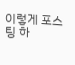이렇게 포스팅 하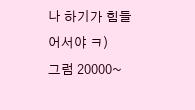나 하기가 힘들어서야 ㅋ)
그럼 20000~